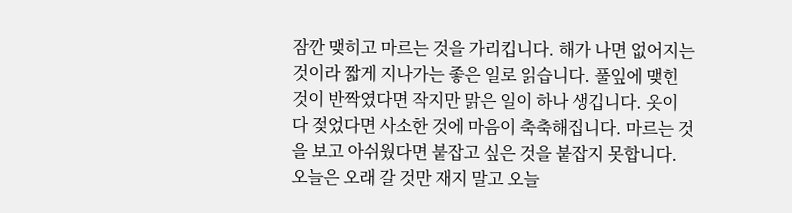잠깐 맺히고 마르는 것을 가리킵니다. 해가 나면 없어지는 것이라 짧게 지나가는 좋은 일로 읽습니다. 풀잎에 맺힌 것이 반짝였다면 작지만 맑은 일이 하나 생깁니다. 옷이 다 젖었다면 사소한 것에 마음이 축축해집니다. 마르는 것을 보고 아쉬웠다면 붙잡고 싶은 것을 붙잡지 못합니다. 오늘은 오래 갈 것만 재지 말고 오늘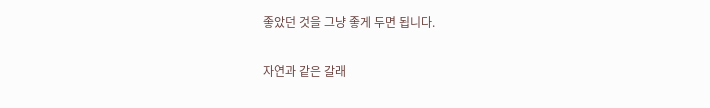좋았던 것을 그냥 좋게 두면 됩니다.

자연과 같은 갈래